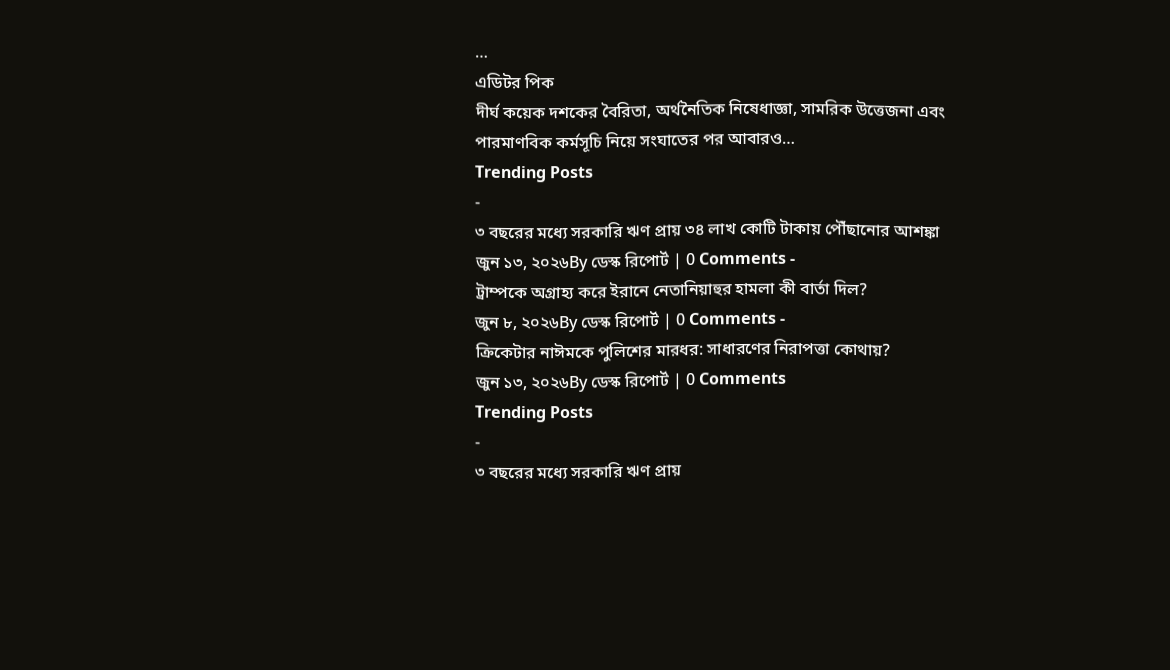…
এডিটর পিক
দীর্ঘ কয়েক দশকের বৈরিতা, অর্থনৈতিক নিষেধাজ্ঞা, সামরিক উত্তেজনা এবং পারমাণবিক কর্মসূচি নিয়ে সংঘাতের পর আবারও…
Trending Posts
-
৩ বছরের মধ্যে সরকারি ঋণ প্রায় ৩৪ লাখ কোটি টাকায় পৌঁছানোর আশঙ্কা
জুন ১৩, ২০২৬By ডেস্ক রিপোর্ট | 0 Comments -
ট্রাম্পকে অগ্রাহ্য করে ইরানে নেতানিয়াহুর হামলা কী বার্তা দিল?
জুন ৮, ২০২৬By ডেস্ক রিপোর্ট | 0 Comments -
ক্রিকেটার নাঈমকে পুলিশের মারধর: সাধারণের নিরাপত্তা কোথায়?
জুন ১৩, ২০২৬By ডেস্ক রিপোর্ট | 0 Comments
Trending Posts
-
৩ বছরের মধ্যে সরকারি ঋণ প্রায়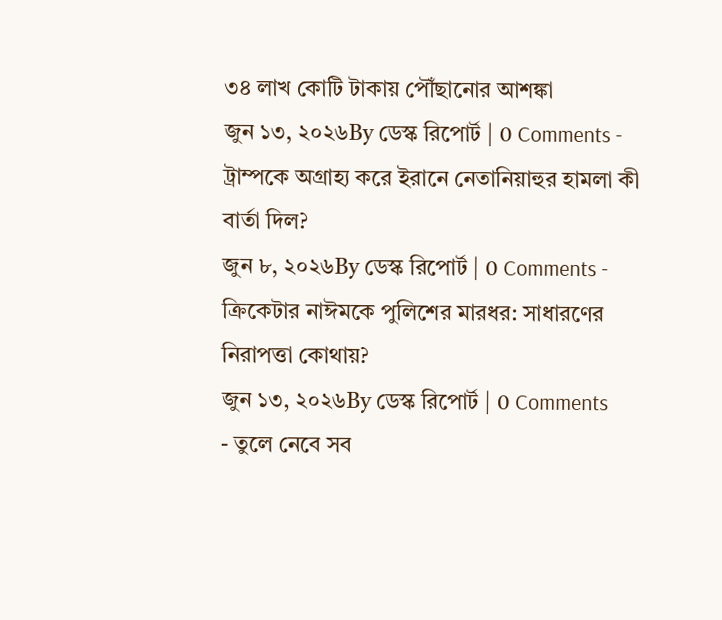৩৪ লাখ কোটি টাকায় পৌঁছানোর আশঙ্কা
জুন ১৩, ২০২৬By ডেস্ক রিপোর্ট | 0 Comments -
ট্রাম্পকে অগ্রাহ্য করে ইরানে নেতানিয়াহুর হামলা কী বার্তা দিল?
জুন ৮, ২০২৬By ডেস্ক রিপোর্ট | 0 Comments -
ক্রিকেটার নাঈমকে পুলিশের মারধর: সাধারণের নিরাপত্তা কোথায়?
জুন ১৩, ২০২৬By ডেস্ক রিপোর্ট | 0 Comments
- তুলে নেবে সব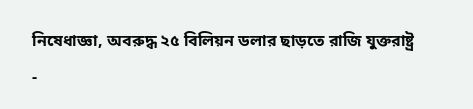নিষেধাজ্ঞা, অবরুদ্ধ ২৫ বিলিয়ন ডলার ছাড়তে রাজি যুক্তরাষ্ট্র
-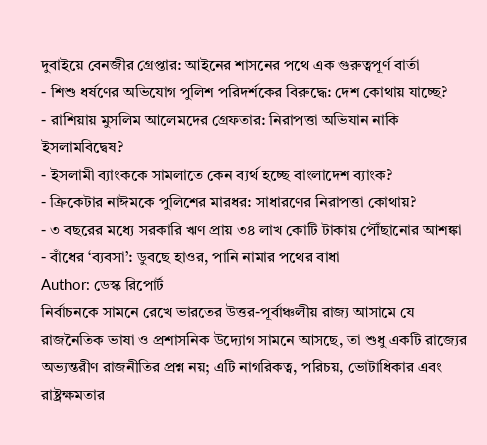দুবাইয়ে বেনজীর গ্রেপ্তার: আইনের শাসনের পথে এক গুরুত্বপূর্ণ বার্তা
- শিশু ধর্ষণের অভিযোগ পুলিশ পরিদর্শকের বিরুদ্ধে: দেশ কোথায় যাচ্ছে?
- রাশিয়ায় মুসলিম আলেমদের গ্রেফতার: নিরাপত্তা অভিযান নাকি ইসলামবিদ্বেষ?
- ইসলামী ব্যাংককে সামলাতে কেন ব্যর্থ হচ্ছে বাংলাদেশ ব্যাংক?
- ক্রিকেটার নাঈমকে পুলিশের মারধর: সাধারণের নিরাপত্তা কোথায়?
- ৩ বছরের মধ্যে সরকারি ঋণ প্রায় ৩৪ লাখ কোটি টাকায় পৌঁছানোর আশঙ্কা
- বাঁধের ‘ব্যবসা’: ডুবছে হাওর, পানি নামার পথের বাধা
Author: ডেস্ক রিপোর্ট
নির্বাচনকে সামনে রেখে ভারতের উত্তর-পূর্বাঞ্চলীয় রাজ্য আসামে যে রাজনৈতিক ভাষা ও প্রশাসনিক উদ্যোগ সামনে আসছে, তা শুধু একটি রাজ্যের অভ্যন্তরীণ রাজনীতির প্রশ্ন নয়; এটি নাগরিকত্ব, পরিচয়, ভোটাধিকার এবং রাষ্ট্রক্ষমতার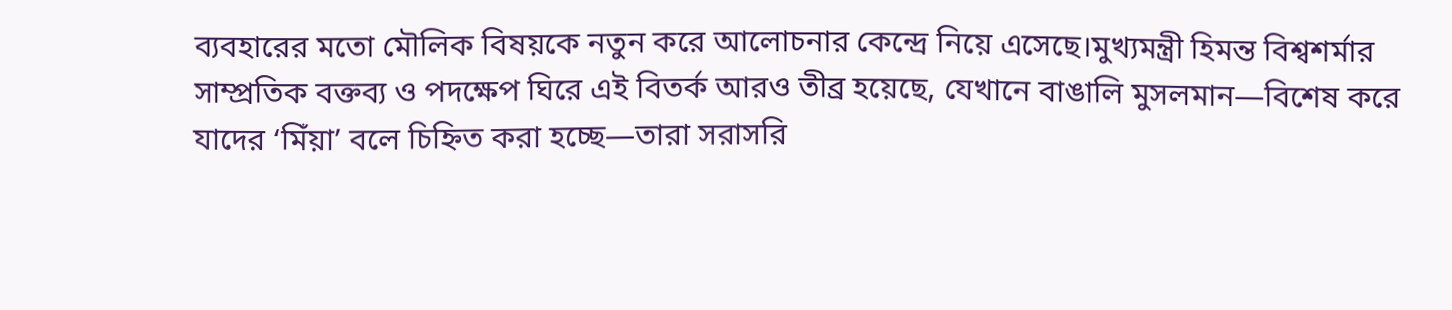ব্যবহারের মতো মৌলিক বিষয়কে নতুন করে আলোচনার কেন্দ্রে নিয়ে এসেছে।মুখ্যমন্ত্রী হিমন্ত বিশ্বশর্মার সাম্প্রতিক বক্তব্য ও পদক্ষেপ ঘিরে এই বিতর্ক আরও তীব্র হয়েছে, যেখানে বাঙালি মুসলমান—বিশেষ করে যাদের ‘মিঁয়া’ বলে চিহ্নিত করা হচ্ছে—তারা সরাসরি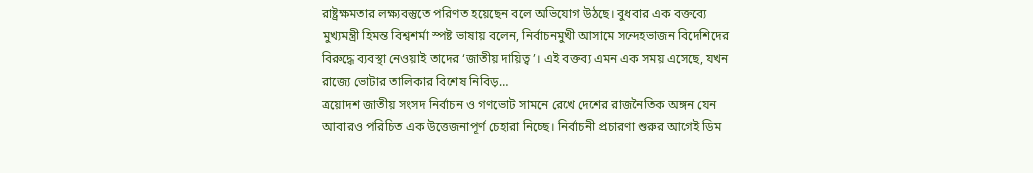রাষ্ট্রক্ষমতার লক্ষ্যবস্তুতে পরিণত হয়েছেন বলে অভিযোগ উঠছে। বুধবার এক বক্তব্যে মুখ্যমন্ত্রী হিমন্ত বিশ্বশর্মা স্পষ্ট ভাষায় বলেন, নির্বাচনমুখী আসামে সন্দেহভাজন বিদেশিদের বিরুদ্ধে ব্যবস্থা নেওয়াই তাদের ‘জাতীয় দায়িত্ব’। এই বক্তব্য এমন এক সময় এসেছে, যখন রাজ্যে ভোটার তালিকার বিশেষ নিবিড়…
ত্রয়োদশ জাতীয় সংসদ নির্বাচন ও গণভোট সামনে রেখে দেশের রাজনৈতিক অঙ্গন যেন আবারও পরিচিত এক উত্তেজনাপূর্ণ চেহারা নিচ্ছে। নির্বাচনী প্রচারণা শুরুর আগেই ডিম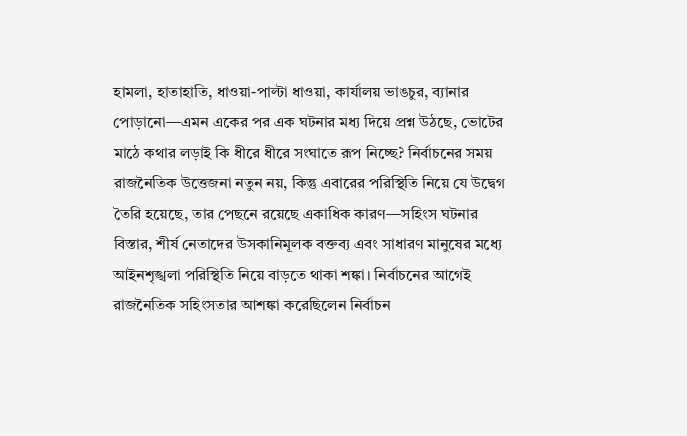হামলা, হাতাহাতি, ধাওয়া-পাল্টা ধাওয়া, কার্যালয় ভাঙচুর, ব্যানার পোড়ানো—এমন একের পর এক ঘটনার মধ্য দিয়ে প্রশ্ন উঠছে, ভোটের মাঠে কথার লড়াই কি ধীরে ধীরে সংঘাতে রূপ নিচ্ছে? নির্বাচনের সময় রাজনৈতিক উত্তেজনা নতুন নয়, কিন্তু এবারের পরিস্থিতি নিয়ে যে উদ্বেগ তৈরি হয়েছে, তার পেছনে রয়েছে একাধিক কারণ—সহিংস ঘটনার বিস্তার, শীর্ষ নেতাদের উসকানিমূলক বক্তব্য এবং সাধারণ মানুষের মধ্যে আইনশৃঙ্খলা পরিস্থিতি নিয়ে বাড়তে থাকা শঙ্কা। নির্বাচনের আগেই রাজনৈতিক সহিংসতার আশঙ্কা করেছিলেন নির্বাচন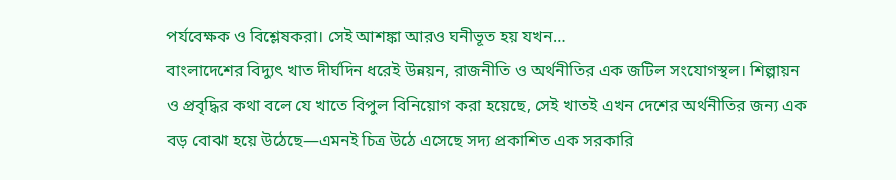পর্যবেক্ষক ও বিশ্লেষকরা। সেই আশঙ্কা আরও ঘনীভূত হয় যখন…
বাংলাদেশের বিদ্যুৎ খাত দীর্ঘদিন ধরেই উন্নয়ন, রাজনীতি ও অর্থনীতির এক জটিল সংযোগস্থল। শিল্পায়ন ও প্রবৃদ্ধির কথা বলে যে খাতে বিপুল বিনিয়োগ করা হয়েছে, সেই খাতই এখন দেশের অর্থনীতির জন্য এক বড় বোঝা হয়ে উঠেছে—এমনই চিত্র উঠে এসেছে সদ্য প্রকাশিত এক সরকারি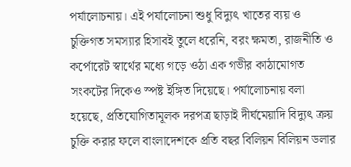পর্যালোচনায়। এই পর্যালোচনা শুধু বিদ্যুৎ খাতের ব্যয় ও চুক্তিগত সমস্যার হিসাবই তুলে ধরেনি, বরং ক্ষমতা, রাজনীতি ও কর্পোরেট স্বার্থের মধ্যে গড়ে ওঠা এক গভীর কাঠামোগত সংকটের দিকেও স্পষ্ট ইঙ্গিত দিয়েছে। পর্যালোচনায় বলা হয়েছে, প্রতিযোগিতামূলক দরপত্র ছাড়াই দীর্ঘমেয়াদি বিদ্যুৎ ক্রয় চুক্তি করার ফলে বাংলাদেশকে প্রতি বছর বিলিয়ন বিলিয়ন ডলার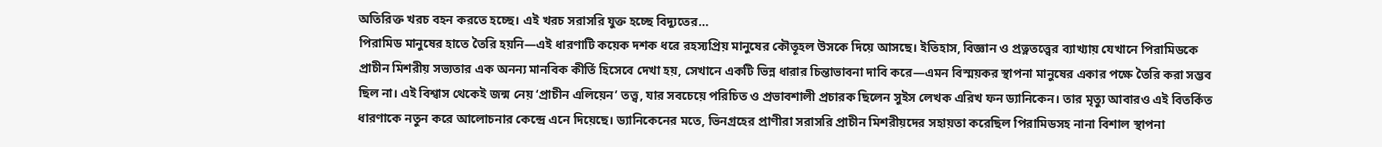অতিরিক্ত খরচ বহন করতে হচ্ছে। এই খরচ সরাসরি যুক্ত হচ্ছে বিদ্যুতের…
পিরামিড মানুষের হাতে তৈরি হয়নি—এই ধারণাটি কয়েক দশক ধরে রহস্যপ্রিয় মানুষের কৌতূহল উসকে দিয়ে আসছে। ইতিহাস, বিজ্ঞান ও প্রত্নতত্ত্বের ব্যাখ্যায় যেখানে পিরামিডকে প্রাচীন মিশরীয় সভ্যতার এক অনন্য মানবিক কীর্তি হিসেবে দেখা হয়, সেখানে একটি ভিন্ন ধারার চিন্তাভাবনা দাবি করে—এমন বিস্ময়কর স্থাপনা মানুষের একার পক্ষে তৈরি করা সম্ভব ছিল না। এই বিশ্বাস থেকেই জন্ম নেয় ‘প্রাচীন এলিয়েন’ তত্ত্ব, যার সবচেয়ে পরিচিত ও প্রভাবশালী প্রচারক ছিলেন সুইস লেখক এরিখ ফন ড্যানিকেন। তার মৃত্যু আবারও এই বিতর্কিত ধারণাকে নতুন করে আলোচনার কেন্দ্রে এনে দিয়েছে। ড্যানিকেনের মতে, ভিনগ্রহের প্রাণীরা সরাসরি প্রাচীন মিশরীয়দের সহায়তা করেছিল পিরামিডসহ নানা বিশাল স্থাপনা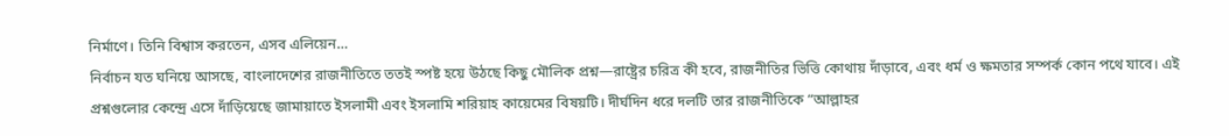নির্মাণে। তিনি বিশ্বাস করতেন, এসব এলিয়েন…
নির্বাচন যত ঘনিয়ে আসছে, বাংলাদেশের রাজনীতিতে ততই স্পষ্ট হয়ে উঠছে কিছু মৌলিক প্রশ্ন—রাষ্ট্রের চরিত্র কী হবে, রাজনীতির ভিত্তি কোথায় দাঁড়াবে, এবং ধর্ম ও ক্ষমতার সম্পর্ক কোন পথে যাবে। এই প্রশ্নগুলোর কেন্দ্রে এসে দাঁড়িয়েছে জামায়াতে ইসলামী এবং ইসলামি শরিয়াহ কায়েমের বিষয়টি। দীর্ঘদিন ধরে দলটি তার রাজনীতিকে “আল্লাহর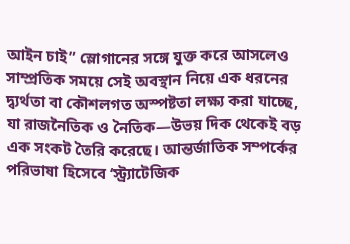আইন চাই” স্লোগানের সঙ্গে যুক্ত করে আসলেও সাম্প্রতিক সময়ে সেই অবস্থান নিয়ে এক ধরনের দ্ব্যর্থতা বা কৌশলগত অস্পষ্টতা লক্ষ্য করা যাচ্ছে, যা রাজনৈতিক ও নৈতিক—উভয় দিক থেকেই বড় এক সংকট তৈরি করেছে। আন্তর্জাতিক সম্পর্কের পরিভাষা হিসেবে ‘স্ট্র্যাটেজিক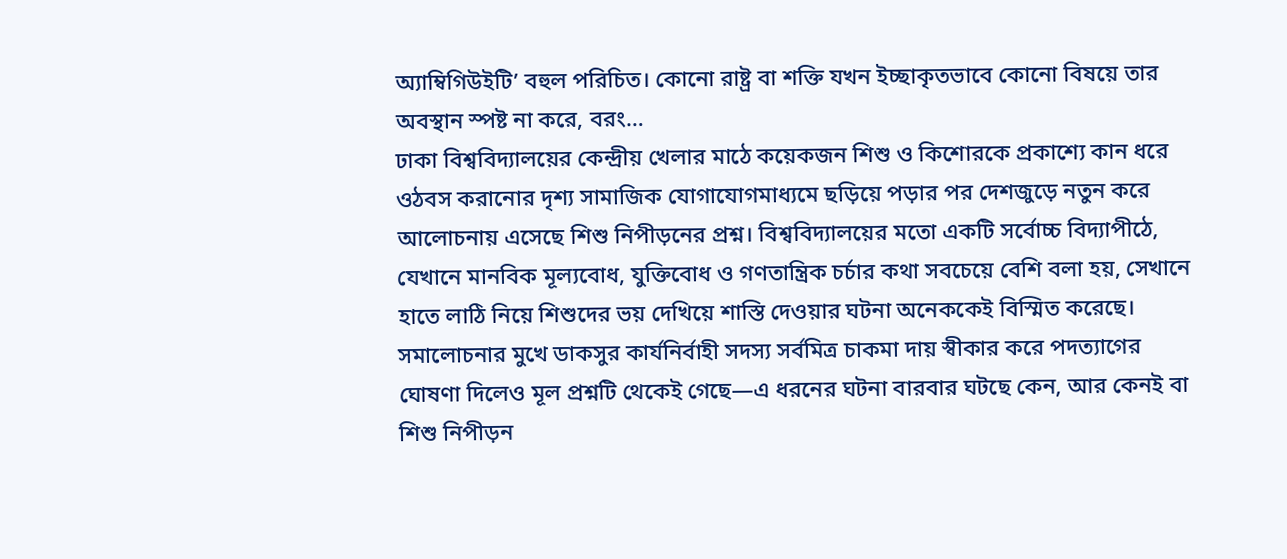অ্যাম্বিগিউইটি’ বহুল পরিচিত। কোনো রাষ্ট্র বা শক্তি যখন ইচ্ছাকৃতভাবে কোনো বিষয়ে তার অবস্থান স্পষ্ট না করে, বরং…
ঢাকা বিশ্ববিদ্যালয়ের কেন্দ্রীয় খেলার মাঠে কয়েকজন শিশু ও কিশোরকে প্রকাশ্যে কান ধরে ওঠবস করানোর দৃশ্য সামাজিক যোগাযোগমাধ্যমে ছড়িয়ে পড়ার পর দেশজুড়ে নতুন করে আলোচনায় এসেছে শিশু নিপীড়নের প্রশ্ন। বিশ্ববিদ্যালয়ের মতো একটি সর্বোচ্চ বিদ্যাপীঠে, যেখানে মানবিক মূল্যবোধ, যুক্তিবোধ ও গণতান্ত্রিক চর্চার কথা সবচেয়ে বেশি বলা হয়, সেখানে হাতে লাঠি নিয়ে শিশুদের ভয় দেখিয়ে শাস্তি দেওয়ার ঘটনা অনেককেই বিস্মিত করেছে। সমালোচনার মুখে ডাকসুর কার্যনির্বাহী সদস্য সর্বমিত্র চাকমা দায় স্বীকার করে পদত্যাগের ঘোষণা দিলেও মূল প্রশ্নটি থেকেই গেছে—এ ধরনের ঘটনা বারবার ঘটছে কেন, আর কেনই বা শিশু নিপীড়ন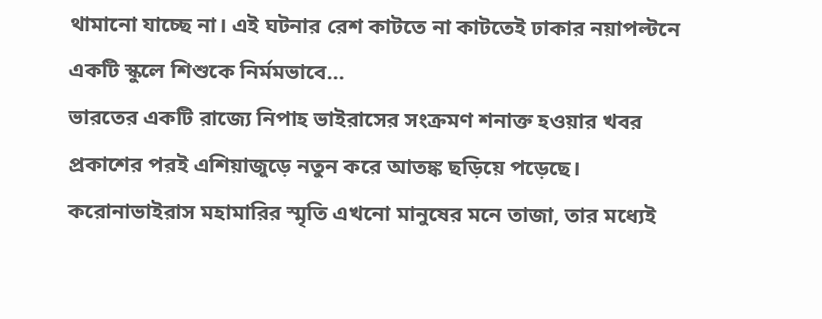থামানো যাচ্ছে না। এই ঘটনার রেশ কাটতে না কাটতেই ঢাকার নয়াপল্টনে একটি স্কুলে শিশুকে নির্মমভাবে…
ভারতের একটি রাজ্যে নিপাহ ভাইরাসের সংক্রমণ শনাক্ত হওয়ার খবর প্রকাশের পরই এশিয়াজুড়ে নতুন করে আতঙ্ক ছড়িয়ে পড়েছে। করোনাভাইরাস মহামারির স্মৃতি এখনো মানুষের মনে তাজা, তার মধ্যেই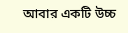আবার একটি উচ্চ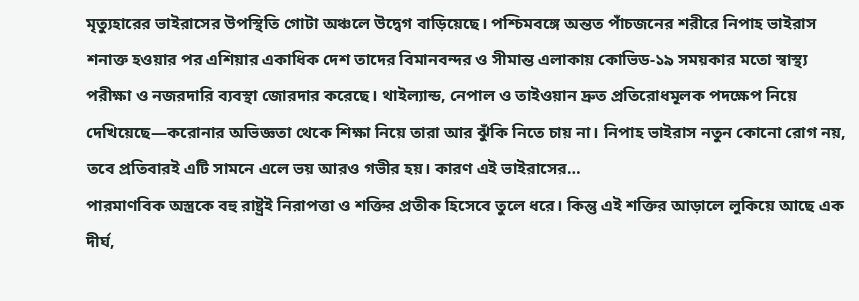মৃত্যুহারের ভাইরাসের উপস্থিতি গোটা অঞ্চলে উদ্বেগ বাড়িয়েছে। পশ্চিমবঙ্গে অন্তত পাঁচজনের শরীরে নিপাহ ভাইরাস শনাক্ত হওয়ার পর এশিয়ার একাধিক দেশ তাদের বিমানবন্দর ও সীমান্ত এলাকায় কোভিড-১৯ সময়কার মতো স্বাস্থ্য পরীক্ষা ও নজরদারি ব্যবস্থা জোরদার করেছে। থাইল্যান্ড, নেপাল ও তাইওয়ান দ্রুত প্রতিরোধমূলক পদক্ষেপ নিয়ে দেখিয়েছে—করোনার অভিজ্ঞতা থেকে শিক্ষা নিয়ে তারা আর ঝুঁকি নিতে চায় না। নিপাহ ভাইরাস নতুন কোনো রোগ নয়, তবে প্রতিবারই এটি সামনে এলে ভয় আরও গভীর হয়। কারণ এই ভাইরাসের…
পারমাণবিক অস্ত্রকে বহু রাষ্ট্রই নিরাপত্তা ও শক্তির প্রতীক হিসেবে তুলে ধরে। কিন্তু এই শক্তির আড়ালে লুকিয়ে আছে এক দীর্ঘ,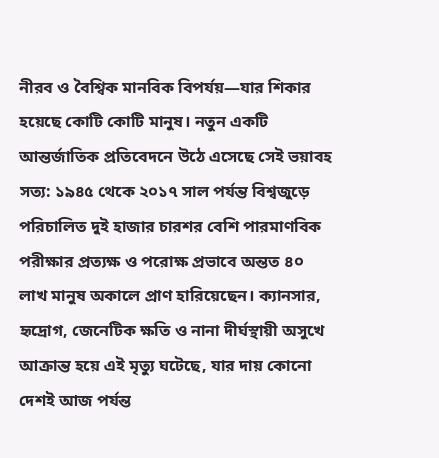নীরব ও বৈশ্বিক মানবিক বিপর্যয়—যার শিকার হয়েছে কোটি কোটি মানুষ। নতুন একটি আন্তর্জাতিক প্রতিবেদনে উঠে এসেছে সেই ভয়াবহ সত্য: ১৯৪৫ থেকে ২০১৭ সাল পর্যন্ত বিশ্বজুড়ে পরিচালিত দুই হাজার চারশর বেশি পারমাণবিক পরীক্ষার প্রত্যক্ষ ও পরোক্ষ প্রভাবে অন্তত ৪০ লাখ মানুষ অকালে প্রাণ হারিয়েছেন। ক্যানসার, হৃদ্রোগ, জেনেটিক ক্ষতি ও নানা দীর্ঘস্থায়ী অসুখে আক্রান্ত হয়ে এই মৃত্যু ঘটেছে, যার দায় কোনো দেশই আজ পর্যন্ত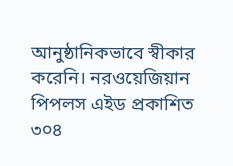আনুষ্ঠানিকভাবে স্বীকার করেনি। নরওয়েজিয়ান পিপলস এইড প্রকাশিত ৩০৪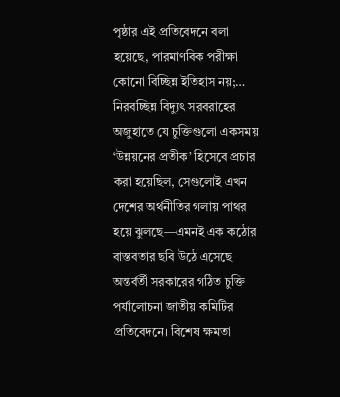পৃষ্ঠার এই প্রতিবেদনে বলা হয়েছে, পারমাণবিক পরীক্ষা কোনো বিচ্ছিন্ন ইতিহাস নয়;…
নিরবচ্ছিন্ন বিদ্যুৎ সরবরাহের অজুহাতে যে চুক্তিগুলো একসময় ‘উন্নয়নের প্রতীক’ হিসেবে প্রচার করা হয়েছিল, সেগুলোই এখন দেশের অর্থনীতির গলায় পাথর হয়ে ঝুলছে—এমনই এক কঠোর বাস্তবতার ছবি উঠে এসেছে অন্তর্বর্তী সরকারের গঠিত চুক্তি পর্যালোচনা জাতীয় কমিটির প্রতিবেদনে। বিশেষ ক্ষমতা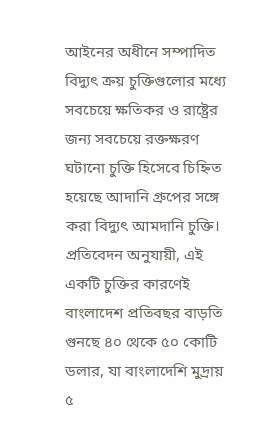আইনের অধীনে সম্পাদিত বিদ্যুৎ ক্রয় চুক্তিগুলোর মধ্যে সবচেয়ে ক্ষতিকর ও রাষ্ট্রের জন্য সবচেয়ে রক্তক্ষরণ ঘটানো চুক্তি হিসেবে চিহ্নিত হয়েছে আদানি গ্রুপের সঙ্গে করা বিদ্যুৎ আমদানি চুক্তি। প্রতিবেদন অনুযায়ী, এই একটি চুক্তির কারণেই বাংলাদেশ প্রতিবছর বাড়তি গুনছে ৪০ থেকে ৫০ কোটি ডলার, যা বাংলাদেশি মুদ্রায় ৫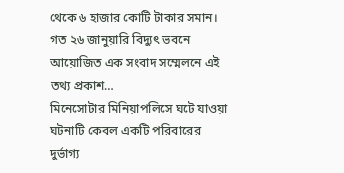থেকে ৬ হাজার কোটি টাকার সমান। গত ২৬ জানুয়ারি বিদ্যুৎ ভবনে আয়োজিত এক সংবাদ সম্মেলনে এই তথ্য প্রকাশ…
মিনেসোটার মিনিয়াপলিসে ঘটে যাওয়া ঘটনাটি কেবল একটি পরিবারের দুর্ভাগ্য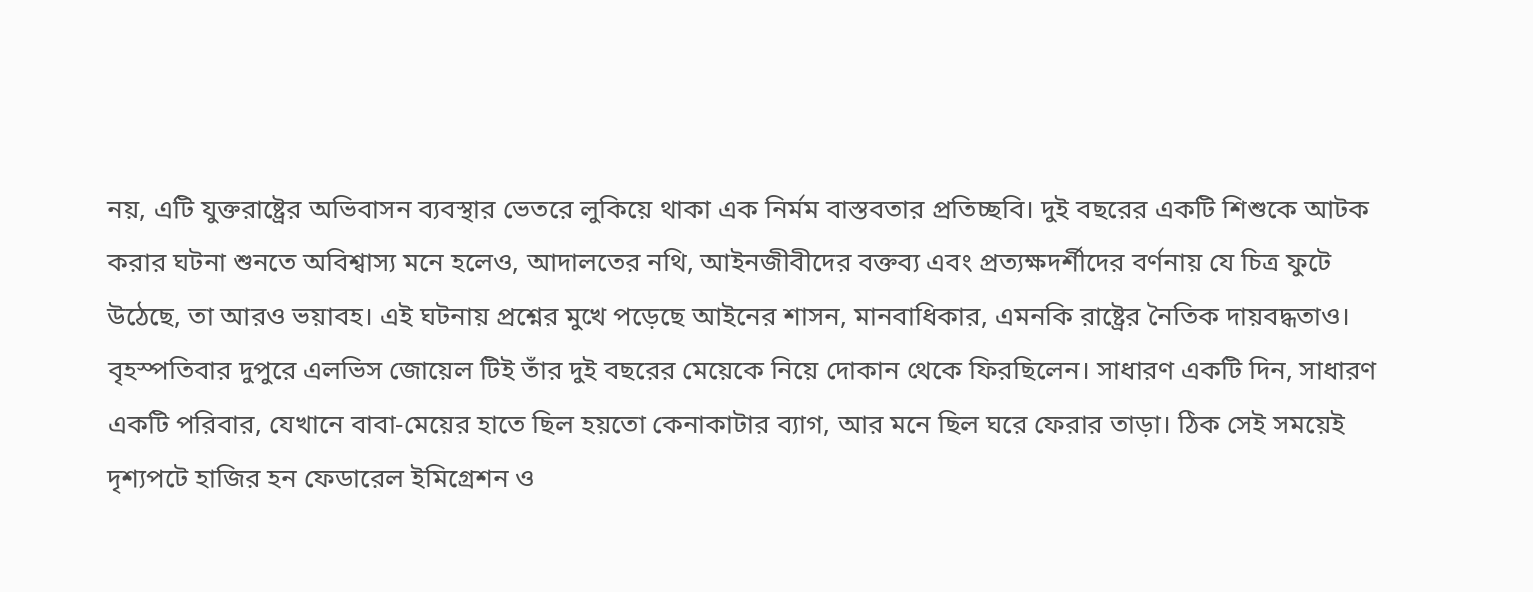নয়, এটি যুক্তরাষ্ট্রের অভিবাসন ব্যবস্থার ভেতরে লুকিয়ে থাকা এক নির্মম বাস্তবতার প্রতিচ্ছবি। দুই বছরের একটি শিশুকে আটক করার ঘটনা শুনতে অবিশ্বাস্য মনে হলেও, আদালতের নথি, আইনজীবীদের বক্তব্য এবং প্রত্যক্ষদর্শীদের বর্ণনায় যে চিত্র ফুটে উঠেছে, তা আরও ভয়াবহ। এই ঘটনায় প্রশ্নের মুখে পড়েছে আইনের শাসন, মানবাধিকার, এমনকি রাষ্ট্রের নৈতিক দায়বদ্ধতাও। বৃহস্পতিবার দুপুরে এলভিস জোয়েল টিই তাঁর দুই বছরের মেয়েকে নিয়ে দোকান থেকে ফিরছিলেন। সাধারণ একটি দিন, সাধারণ একটি পরিবার, যেখানে বাবা-মেয়ের হাতে ছিল হয়তো কেনাকাটার ব্যাগ, আর মনে ছিল ঘরে ফেরার তাড়া। ঠিক সেই সময়েই দৃশ্যপটে হাজির হন ফেডারেল ইমিগ্রেশন ও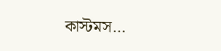কাস্টমস…